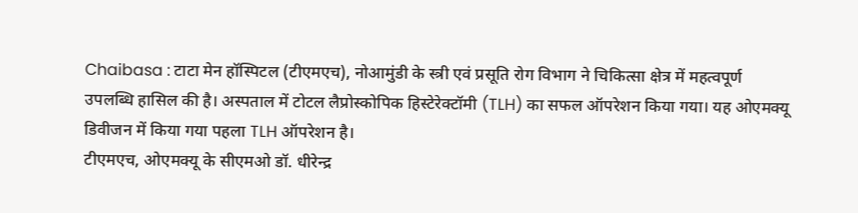Chaibasa : टाटा मेन हॉस्पिटल (टीएमएच), नोआमुंडी के स्त्री एवं प्रसूति रोग विभाग ने चिकित्सा क्षेत्र में महत्वपूर्ण उपलब्धि हासिल की है। अस्पताल में टोटल लैप्रोस्कोपिक हिस्टेरेक्टॉमी (TLH) का सफल ऑपरेशन किया गया। यह ओएमक्यू डिवीजन में किया गया पहला TLH ऑपरेशन है।
टीएमएच, ओएमक्यू के सीएमओ डॉ. धीरेन्द्र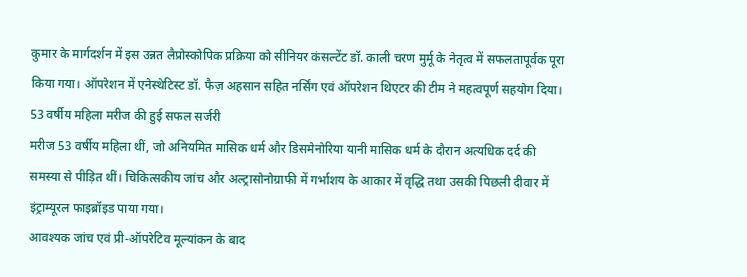कुमार के मार्गदर्शन में इस उन्नत लैप्रोस्कोपिक प्रक्रिया को सीनियर कंसल्टेंट डॉ. काली चरण मुर्मू के नेतृत्व में सफलतापूर्वक पूरा किया गया। ऑपरेशन में एनेस्थेटिस्ट डॉ. फैज़ अहसान सहित नर्सिंग एवं ऑपरेशन थिएटर की टीम ने महत्वपूर्ण सहयोग दिया।
53 वर्षीय महिला मरीज की हुई सफल सर्जरी
मरीज 53 वर्षीय महिला थीं, जो अनियमित मासिक धर्म और डिसमेनोरिया यानी मासिक धर्म के दौरान अत्यधिक दर्द की समस्या से पीड़ित थीं। चिकित्सकीय जांच और अल्ट्रासोनोग्राफी में गर्भाशय के आकार में वृद्धि तथा उसकी पिछली दीवार में इंट्राम्यूरल फाइब्रॉइड पाया गया।
आवश्यक जांच एवं प्री-ऑपरेटिव मूल्यांकन के बाद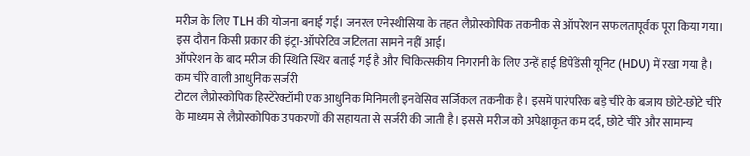मरीज के लिए TLH की योजना बनाई गई। जनरल एनेस्थीसिया के तहत लैप्रोस्कोपिक तकनीक से ऑपरेशन सफलतापूर्वक पूरा किया गया। इस दौरान किसी प्रकार की इंट्रा-ऑपरेटिव जटिलता सामने नहीं आई।
ऑपरेशन के बाद मरीज की स्थिति स्थिर बताई गई है और चिकित्सकीय निगरानी के लिए उन्हें हाई डिपेंडेंसी यूनिट (HDU) में रखा गया है।
कम चीरे वाली आधुनिक सर्जरी
टोटल लैप्रोस्कोपिक हिस्टेरेक्टॉमी एक आधुनिक मिनिमली इनवेसिव सर्जिकल तकनीक है। इसमें पारंपरिक बड़े चीरे के बजाय छोटे-छोटे चीरे के माध्यम से लैप्रोस्कोपिक उपकरणों की सहायता से सर्जरी की जाती है। इससे मरीज को अपेक्षाकृत कम दर्द, छोटे चीरे और सामान्य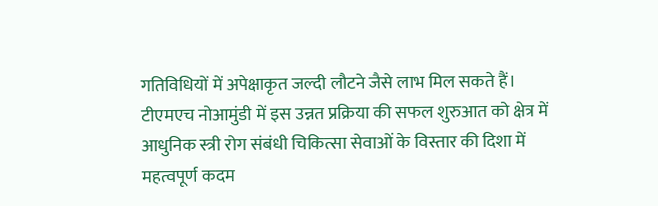गतिविधियों में अपेक्षाकृत जल्दी लौटने जैसे लाभ मिल सकते हैं।
टीएमएच नोआमुंडी में इस उन्नत प्रक्रिया की सफल शुरुआत को क्षेत्र में आधुनिक स्त्री रोग संबंधी चिकित्सा सेवाओं के विस्तार की दिशा में महत्वपूर्ण कदम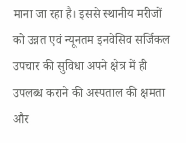माना जा रहा है। इससे स्थानीय मरीजों को उन्नत एवं न्यूनतम इनवेसिव सर्जिकल उपचार की सुविधा अपने क्षेत्र में ही उपलब्ध कराने की अस्पताल की क्षमता और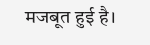मजबूत हुई है।